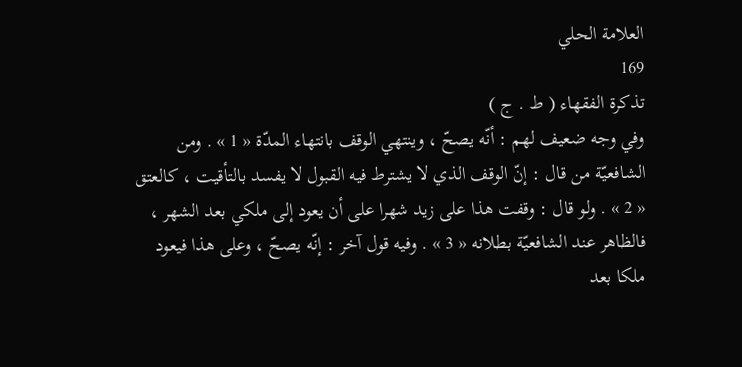العلامة الحلي
169
تذكرة الفقهاء ( ط . ج )
وفي وجه ضعيف لهم : أنّه يصحّ ، وينتهي الوقف بانتهاء المدّة « 1 » . ومن الشافعيّة من قال : إنّ الوقف الذي لا يشترط فيه القبول لا يفسد بالتأقيت ، كالعتق « 2 » . ولو قال : وقفت هذا على زيد شهرا على أن يعود إلى ملكي بعد الشهر ، فالظاهر عند الشافعيّة بطلانه « 3 » . وفيه قول آخر : إنّه يصحّ ، وعلى هذا فيعود ملكا بعد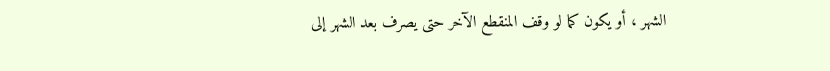الشهر ، أو يكون كما لو وقف المنقطع الآخر حتى يصرف بعد الشهر إلى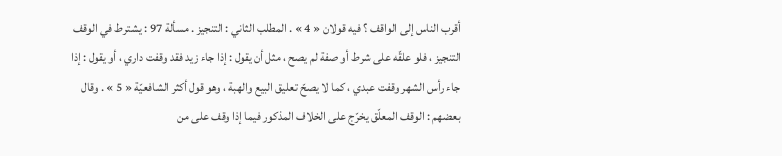أقرب الناس إلى الواقف ؟ فيه قولان « 4 » . المطلب الثاني : التنجيز . مسألة 97 : يشترط في الوقف التنجيز ، فلو علقّه على شرط أو صفة لم يصح ، مثل أن يقول : إذا جاء زيد فقد وقفت داري ، أو يقول : إذا جاء رأس الشهر وقفت عبدي ، كما لا يصحّ تعليق البيع والهبة ، وهو قول أكثر الشافعيّة « 5 » . وقال بعضهم : الوقف المعلّق يخرّج على الخلاف المذكور فيما إذا وقف على من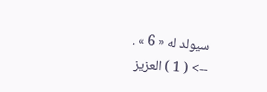سيولد له « 6 » .
--> ( 1 ) العزيز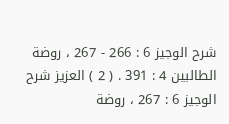شرح الوجيز 6 : 266 - 267 ، روضة الطالبين 4 : 391 . ( 2 ) العزيز شرح الوجيز 6 : 267 ، روضة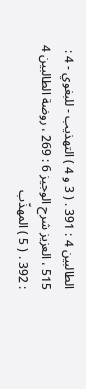الطالبين 4 : 391 . ( 3 و 4 ) التهذيب - للبغوي - 4 : 515 ، العزيز شرح الوجيز 6 : 269 ، روضة الطالبين 4 : 392 . ( 5 ) المهذّب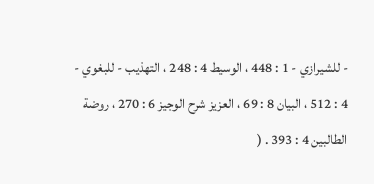- للشيرازي - 1 : 448 ، الوسيط 4 : 248 ، التهذيب - للبغوي - 4 : 512 ، البيان 8 : 69 ، العزيز شرح الوجيز 6 : 270 ، روضة الطالبين 4 : 393 . (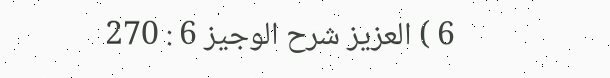6 ) العزيز شرح الوجيز 6 : 270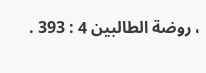، روضة الطالبين 4 : 393 .